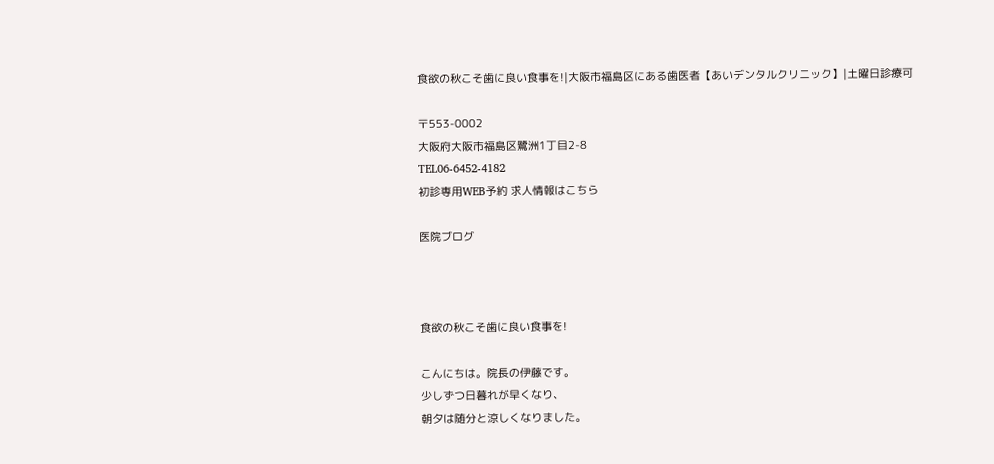食欲の秋こそ歯に良い食事を!|大阪市福島区にある歯医者【あいデンタルクリニック】|土曜日診療可

〒553-0002
大阪府大阪市福島区鷺洲1丁目2-8
TEL06-6452-4182
初診専用WEB予約 求人情報はこちら

医院ブログ



食欲の秋こそ歯に良い食事を!

こんにちは。院長の伊藤です。
少しずつ日暮れが早くなり、
朝夕は随分と涼しくなりました。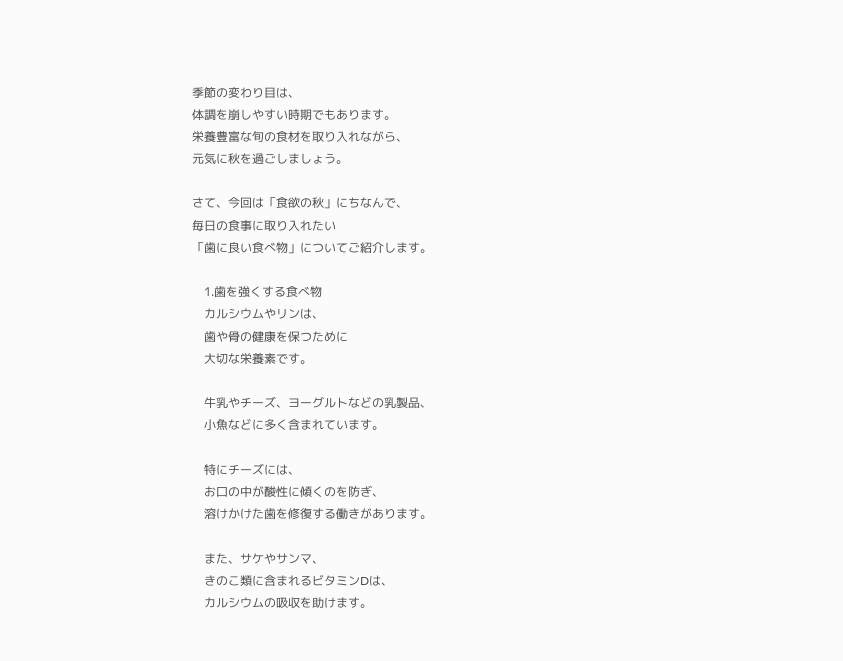季節の変わり目は、
体調を崩しやすい時期でもあります。
栄養豊富な旬の食材を取り入れながら、
元気に秋を過ごしましょう。

さて、今回は「食欲の秋」にちなんで、
毎日の食事に取り入れたい
「歯に良い食べ物」についてご紹介します。

    1.歯を強くする食べ物
    カルシウムやリンは、
    歯や骨の健康を保つために
    大切な栄養素です。

    牛乳やチーズ、ヨーグルトなどの乳製品、
    小魚などに多く含まれています。

    特にチーズには、
    お口の中が酸性に傾くのを防ぎ、
    溶けかけた歯を修復する働きがあります。

    また、サケやサンマ、
    きのこ類に含まれるビタミンDは、
    カルシウムの吸収を助けます。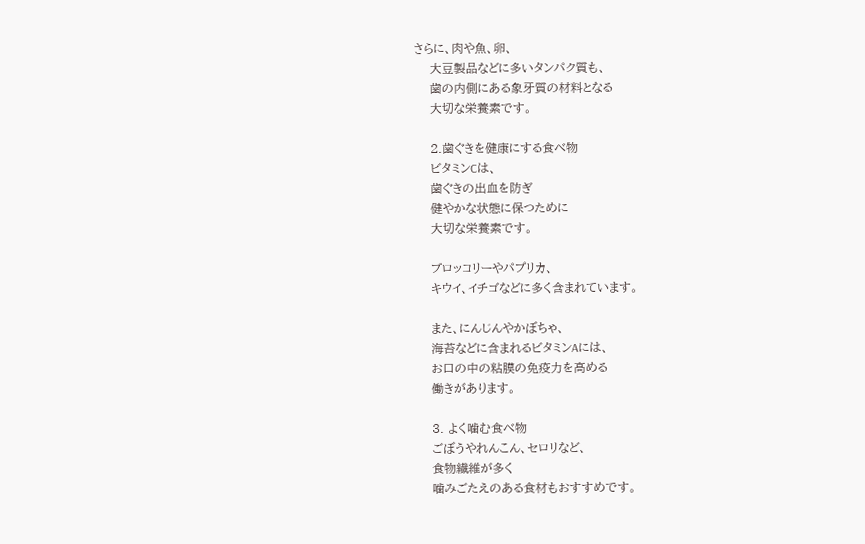さらに、肉や魚、卵、
    大豆製品などに多いタンパク質も、
    歯の内側にある象牙質の材料となる
    大切な栄養素です。

    2.歯ぐきを健康にする食べ物
    ビタミンCは、
    歯ぐきの出血を防ぎ
    健やかな状態に保つために
    大切な栄養素です。

    ブロッコリーやパプリカ、
    キウイ、イチゴなどに多く含まれています。

    また、にんじんやかぼちゃ、
    海苔などに含まれるビタミンAには、
    お口の中の粘膜の免疫力を高める
    働きがあります。

    3. よく噛む食べ物
    ごぼうやれんこん、セロリなど、
    食物繊維が多く
    噛みごたえのある食材もおすすめです。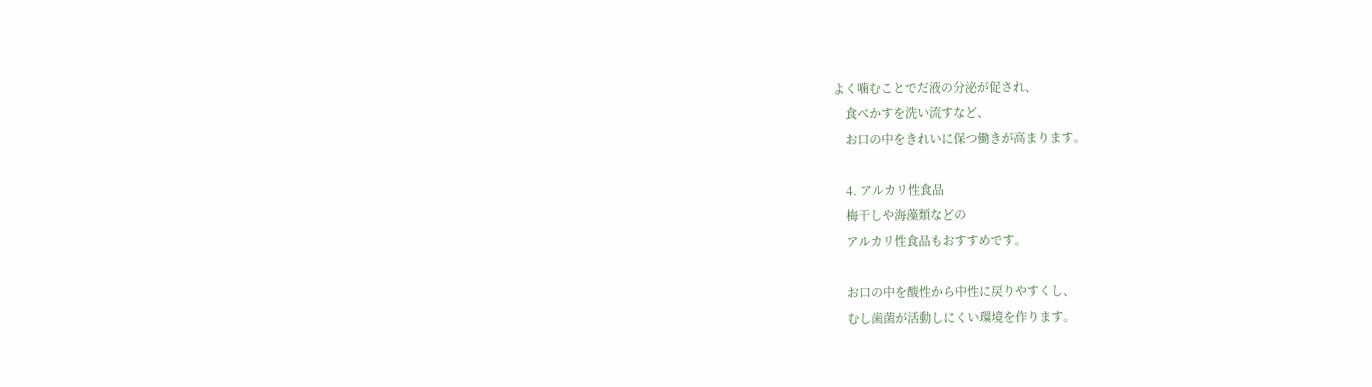よく噛むことでだ液の分泌が促され、
    食べかすを洗い流すなど、
    お口の中をきれいに保つ働きが高まります。

    4. アルカリ性食品
    梅干しや海藻類などの
    アルカリ性食品もおすすめです。

    お口の中を酸性から中性に戻りやすくし、
    むし歯菌が活動しにくい環境を作ります。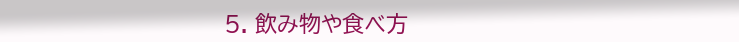5. 飲み物や食べ方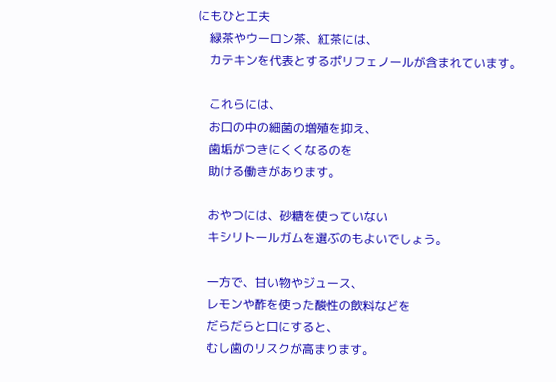にもひと工夫
    緑茶やウーロン茶、紅茶には、
    カテキンを代表とするポリフェノールが含まれています。

    これらには、
    お口の中の細菌の増殖を抑え、
    歯垢がつきにくくなるのを
    助ける働きがあります。

    おやつには、砂糖を使っていない
    キシリトールガムを選ぶのもよいでしょう。

    一方で、甘い物やジュース、
    レモンや酢を使った酸性の飲料などを
    だらだらと口にすると、
    むし歯のリスクが高まります。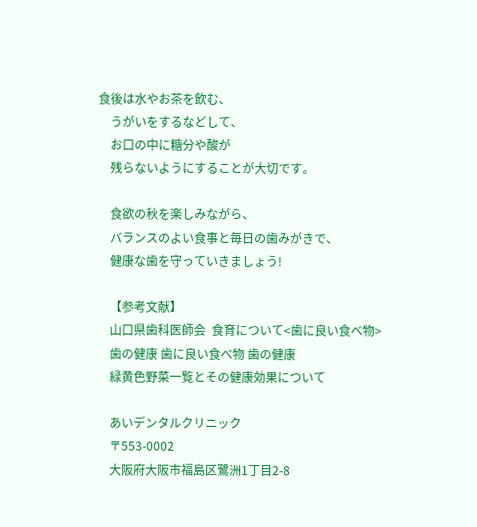食後は水やお茶を飲む、
    うがいをするなどして、
    お口の中に糖分や酸が
    残らないようにすることが大切です。

    食欲の秋を楽しみながら、
    バランスのよい食事と毎日の歯みがきで、
    健康な歯を守っていきましょう!

    【参考文献】
    山口県歯科医師会  食育について<歯に良い食べ物>
    歯の健康 歯に良い食べ物 歯の健康
    緑黄色野菜一覧とその健康効果について

    あいデンタルクリニック
    〒553-0002
    大阪府大阪市福島区鷺洲1丁目2-8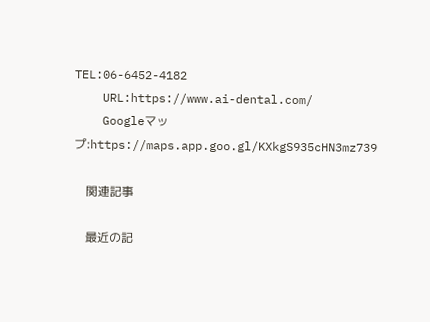TEL:06-6452-4182
    URL:https://www.ai-dental.com/
    Googleマップ:https://maps.app.goo.gl/KXkgS935cHN3mz739

    関連記事

    最近の記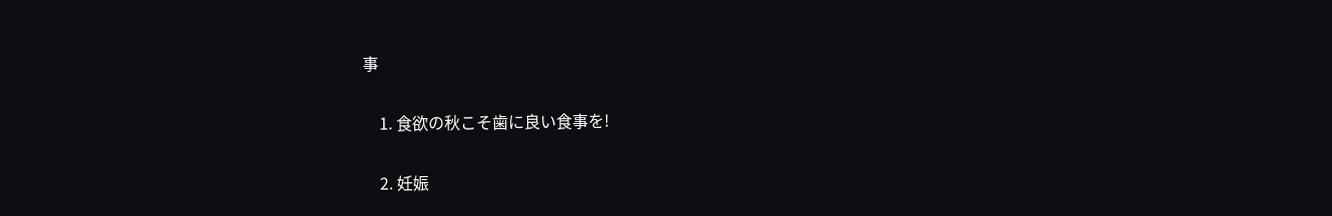事

    1. 食欲の秋こそ歯に良い食事を!

    2. 妊娠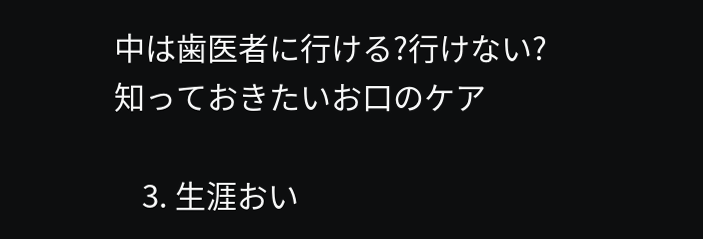中は歯医者に行ける?行けない?知っておきたいお口のケア

    3. 生涯おい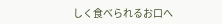しく食べられるお口へ